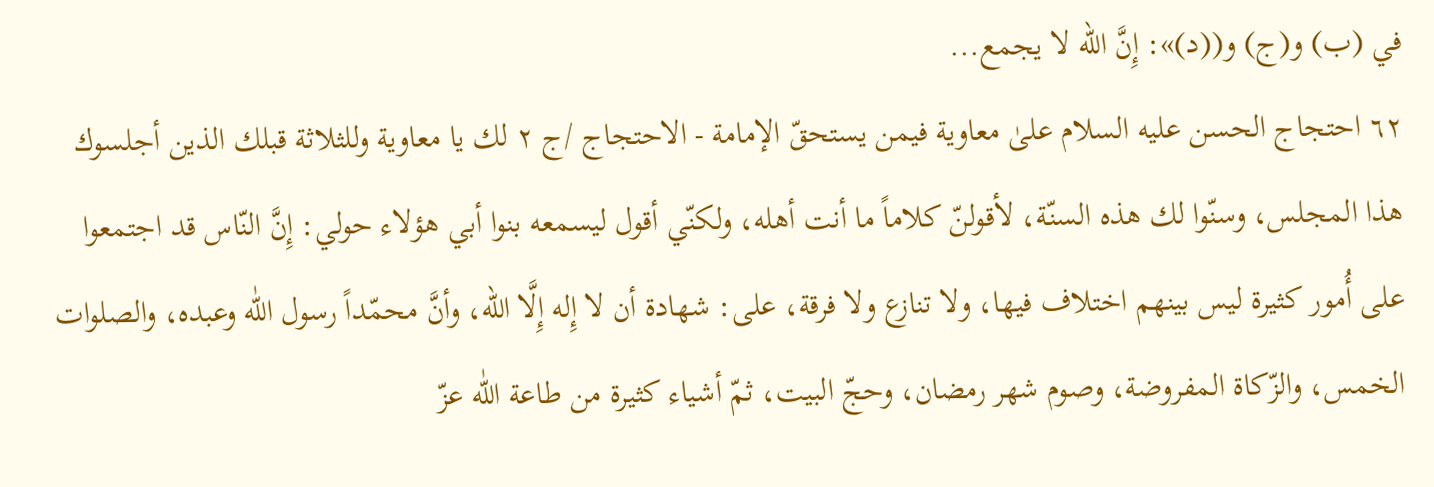في (ب) و(ج) و((د)»: إِنَّ اللّه لا يجمع...
٦٢ احتجاج الحسن عليه السلام علىٰ معاوية فيمن يستحقّ الإمامة - الاحتجاج /ج ٢ لك يا معاوية وللثلاثة قبلك الذين أجلسوك هذا المجلس، وسنّوا لك هذه السنّة، لأقولنّ كلاماً ما أنت أهله، ولكنّي أقول ليسمعه بنوا أبي هؤلاء حولي: إِنَّ النّاس قد اجتمعوا على أُمور كثيرة ليس بينهم اختلاف فيها، ولا تنازع ولا فرقة، على: شهادة أن لا إِله إِلَّا الله، وأنَّ محمّداً رسول اللّٰه وعبده، والصلوات الخمس، والزّكاة المفروضة، وصوم شهر رمضان، وحجّ البيت، ثمّ أشياء كثيرة من طاعة اللّٰه عزّ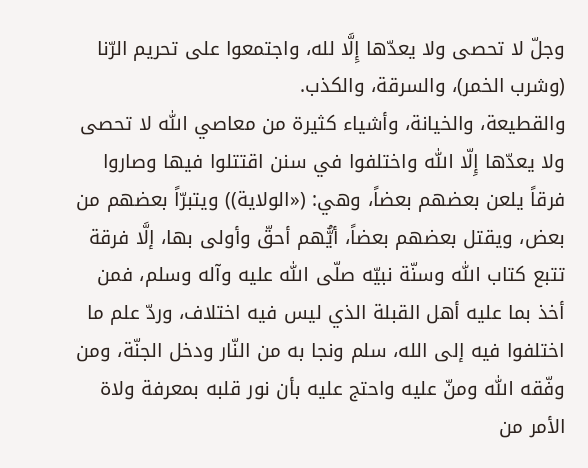وجلّ لا تحصى ولا يعدّها إِلَّا لله، واجتمعوا على تحريم الرّنا (وشرب الخمر)، والسرقة، والكذب.
والقطيعة، والخيانة، وأشياء كثيرة من معاصي اللّٰه لا تحصى ولا يعدّها إِلّا اللّٰه واختلفوا في سنن اقتتلوا فيها وصاروا فرقاً يلعن بعضهم بعضاً، وهي: («الولاية)) ويتبرّاً بعضهم من بعض، ويقتل بعضهم بعضاً، أيُّهم أحقّ وأولى بها، إلَّا فرقة تتبع كتاب اللّٰه وسنّة نبيّه صلّى اللّٰه عليه وآله وسلم، فمن أخذ بما عليه أهل القبلة الذي ليس فيه اختلاف، وردّ علم ما اختلفوا فيه إلى الله، سلم ونجا به من النّار ودخل الجنّة، ومن وفّقه اللّٰه ومنّ عليه واحتج عليه بأن نور قلبه بمعرفة ولاة الأمر من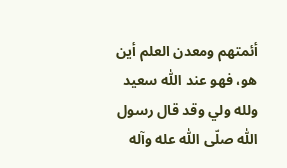أئمتهم ومعدن العلم أين هو، فهو عند اللّٰه سعيد ولله ولي وقد قال رسول اللّٰه صلّى اللّٰه عله وآله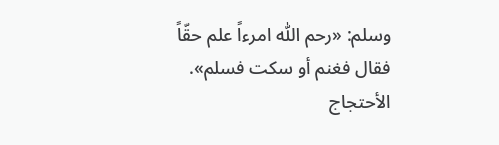وسلم: «رحم اللّٰه امرءاً علم حقّاً فقال فغنم أو سكت فسلم».
الأحتجاج